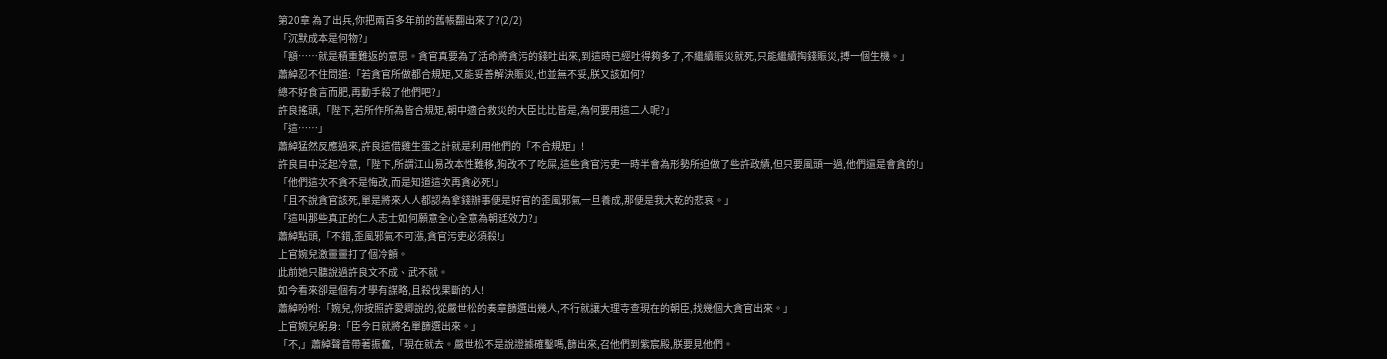第20章 為了出兵,你把兩百多年前的舊帳翻出來了?(2/2)
「沉默成本是何物?」
「額……就是積重難返的意思。貪官真要為了活命將貪污的錢吐出來,到這時已經吐得夠多了,不繼續賑災就死,只能繼續掏錢賑災,搏一個生機。」
蕭綽忍不住問道:「若貪官所做都合規矩,又能妥善解決賑災,也並無不妥,朕又該如何?
總不好食言而肥,再動手殺了他們吧?」
許良搖頭,「陛下,若所作所為皆合規矩,朝中適合救災的大臣比比皆是,為何要用這二人呢?」
「這……」
蕭綽猛然反應過來,許良這借雞生蛋之計就是利用他們的「不合規矩」!
許良目中泛起冷意,「陛下,所謂江山易改本性難移,狗改不了吃屎,這些貪官污吏一時半會為形勢所迫做了些許政績,但只要風頭一過,他們還是會貪的!」
「他們這次不貪不是悔改,而是知道這次再貪必死!」
「且不說貪官該死,單是將來人人都認為拿錢辦事便是好官的歪風邪氣一旦養成,那便是我大乾的悲哀。」
「這叫那些真正的仁人志士如何願意全心全意為朝廷效力?」
蕭綽點頭,「不錯,歪風邪氣不可漲,貪官污吏必須殺!」
上官婉兒激靈靈打了個冷顫。
此前她只聽說過許良文不成、武不就。
如今看來卻是個有才學有謀略,且殺伐果斷的人!
蕭綽吩咐:「婉兒,你按照許愛卿說的,從嚴世松的奏章篩選出幾人,不行就讓大理寺查現在的朝臣,找幾個大貪官出來。」
上官婉兒躬身:「臣今日就將名單篩選出來。」
「不,」蕭綽聲音帶著振奮,「現在就去。嚴世松不是說證據確鑿嗎,篩出來,召他們到紫宸殿,朕要見他們。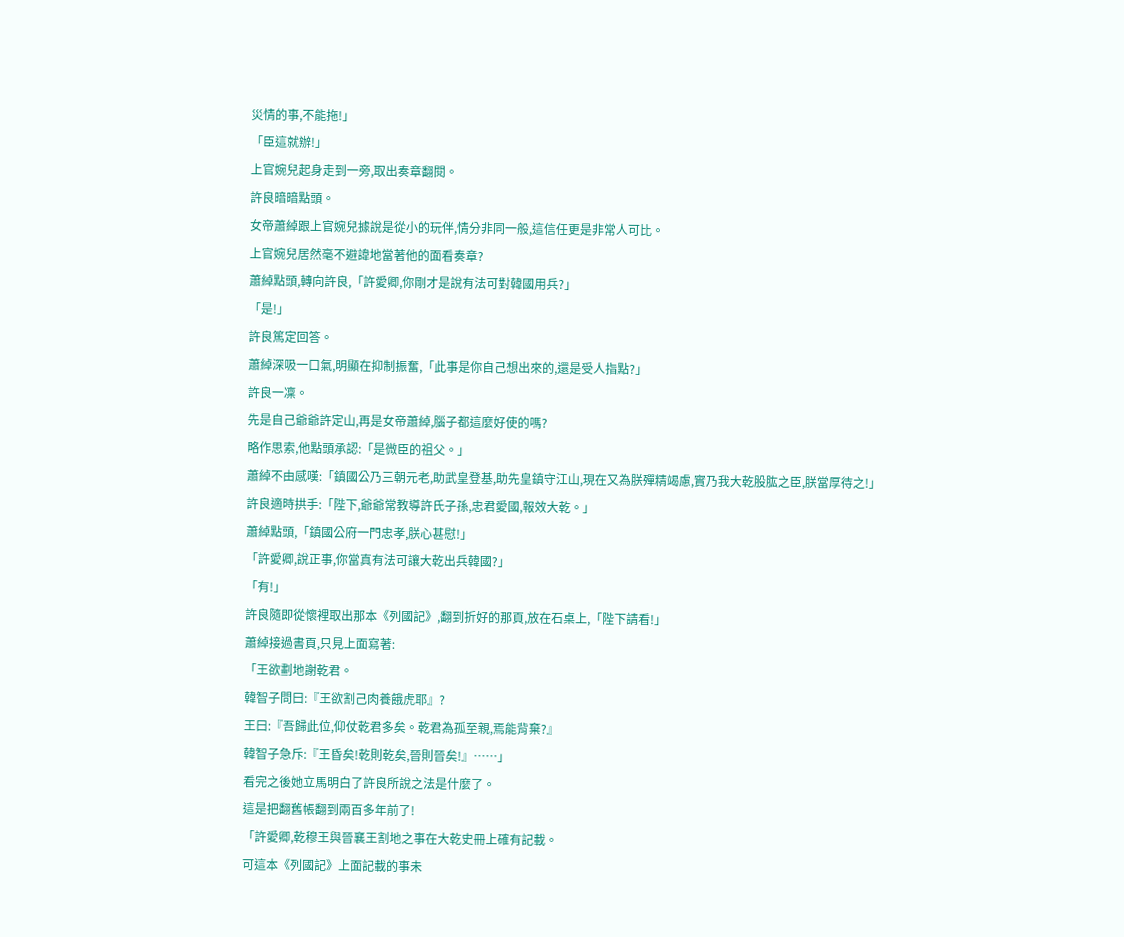災情的事,不能拖!」
「臣這就辦!」
上官婉兒起身走到一旁,取出奏章翻閱。
許良暗暗點頭。
女帝蕭綽跟上官婉兒據說是從小的玩伴,情分非同一般,這信任更是非常人可比。
上官婉兒居然毫不避諱地當著他的面看奏章?
蕭綽點頭,轉向許良,「許愛卿,你剛才是說有法可對韓國用兵?」
「是!」
許良篤定回答。
蕭綽深吸一口氣,明顯在抑制振奮,「此事是你自己想出來的,還是受人指點?」
許良一凜。
先是自己爺爺許定山,再是女帝蕭綽,腦子都這麼好使的嗎?
略作思索,他點頭承認:「是微臣的祖父。」
蕭綽不由感嘆:「鎮國公乃三朝元老,助武皇登基,助先皇鎮守江山,現在又為朕殫精竭慮,實乃我大乾股肱之臣,朕當厚待之!」
許良適時拱手:「陛下,爺爺常教導許氏子孫,忠君愛國,報效大乾。」
蕭綽點頭,「鎮國公府一門忠孝,朕心甚慰!」
「許愛卿,說正事,你當真有法可讓大乾出兵韓國?」
「有!」
許良隨即從懷裡取出那本《列國記》,翻到折好的那頁,放在石桌上,「陛下請看!」
蕭綽接過書頁,只見上面寫著:
「王欲劃地謝乾君。
韓智子問曰:『王欲割己肉養餓虎耶』?
王曰:『吾歸此位,仰仗乾君多矣。乾君為孤至親,焉能背棄?』
韓智子急斥:『王昏矣!乾則乾矣,晉則晉矣!』……」
看完之後她立馬明白了許良所說之法是什麼了。
這是把翻舊帳翻到兩百多年前了!
「許愛卿,乾穆王與晉襄王割地之事在大乾史冊上確有記載。
可這本《列國記》上面記載的事未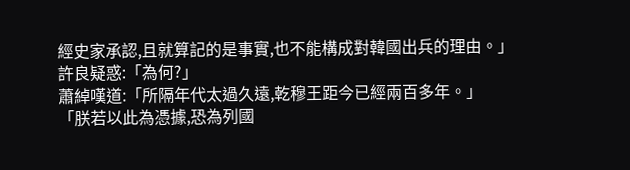經史家承認,且就算記的是事實,也不能構成對韓國出兵的理由。」
許良疑惑:「為何?」
蕭綽嘆道:「所隔年代太過久遠,乾穆王距今已經兩百多年。」
「朕若以此為憑據,恐為列國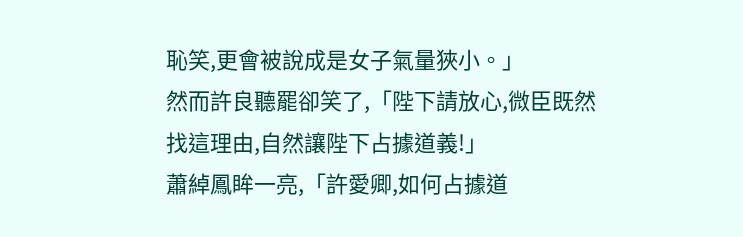恥笑,更會被說成是女子氣量狹小。」
然而許良聽罷卻笑了,「陛下請放心,微臣既然找這理由,自然讓陛下占據道義!」
蕭綽鳳眸一亮,「許愛卿,如何占據道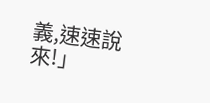義,速速說來!」